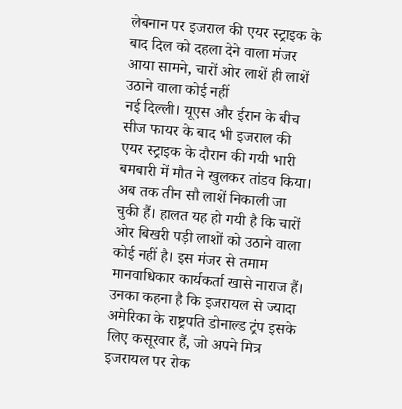लेबनान पर इजराल की एयर स्ट्राइक के बाद दिल को दहला देने वाला मंजर आया सामने, चारों ओर लाशें ही लाशें उठाने वाला कोई नहीं
नई दिल्ली। यूएस और ईरान के बीच सीज फायर के बाद भी इजराल की एयर स्ट्राइक के दौरान की गयी भारी बमबारी में मौत ने खुलकर तांडव किया। अब तक तीन सौ लाशें निकाली जा चुकी हैं। हालत यह हो गयी है कि चारों ओर बिखरी पड़ी लाशों को उठाने वाला कोई नहीं है। इस मंजर से तमाम मानवाधिकार कार्यकर्ता खासे नाराज हैं। उनका कहना है कि इजरायल से ज्यादा अमेरिका के राष्ट्रपति डोनाल्ड ट्रंप इसके लिए कसूरवार हैं, जो अपने मित्र इजरायल पर रोक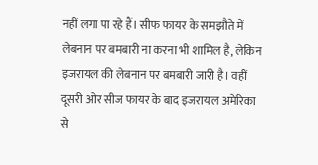नहीं लगा पा रहे हैं। सीफ फायर के समझौते में लेबनान पर बमबारी ना करना भी शामिल है, लेकिन इजरायल की लेबनान पर बमबारी जारी है। वहीं दूसरी ओर सीज फायर के बाद इजरायल अमेरिका से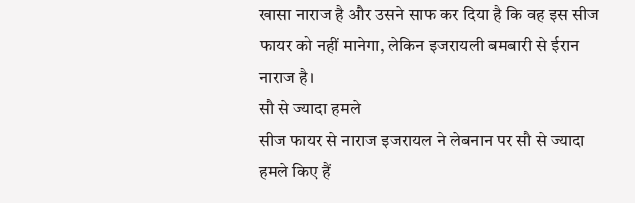खासा नाराज है और उसने साफ कर दिया है कि वह इस सीज फायर को नहीं मानेगा, लेकिन इजरायली बमबारी से ईरान नाराज है।
सौ से ज्यादा हमले
सीज फायर से नाराज इजरायल ने लेबनान पर सौ से ज्यादा हमले किए हैं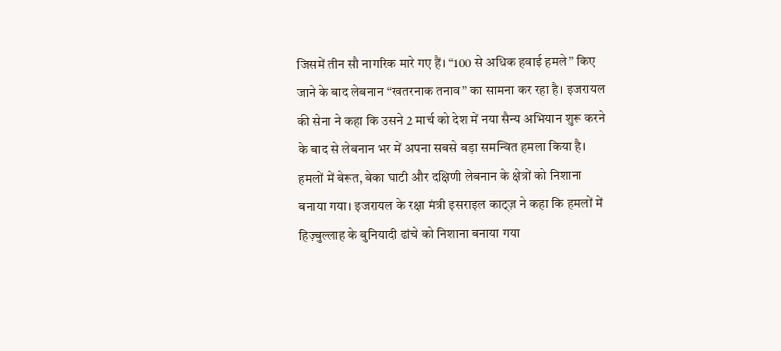जिसमें तीन सौ नागरिक मारे गए हैं। “100 से अधिक हवाई हमले” किए जाने के बाद लेबनान “खतरनाक तनाव” का सामना कर रहा है। इजरायल की सेना ने कहा कि उसने 2 मार्च को देश में नया सैन्य अभियान शुरू करने के बाद से लेबनान भर में अपना सबसे बड़ा समन्वित हमला किया है। हमलों में बेरूत, बेका घाटी और दक्षिणी लेबनान के क्षेत्रों को निशाना बनाया गया। इजरायल के रक्षा मंत्री इसराइल काट्ज़ ने कहा कि हमलों में हिज़्बुल्लाह के बुनियादी ढांचे को निशाना बनाया गया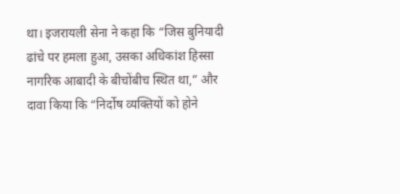था। इजरायली सेना ने कहा कि “जिस बुनियादी ढांचे पर हमला हुआ, उसका अधिकांश हिस्सा नागरिक आबादी के बीचोंबीच स्थित था,” और दावा किया कि “निर्दोष व्यक्तियों को होने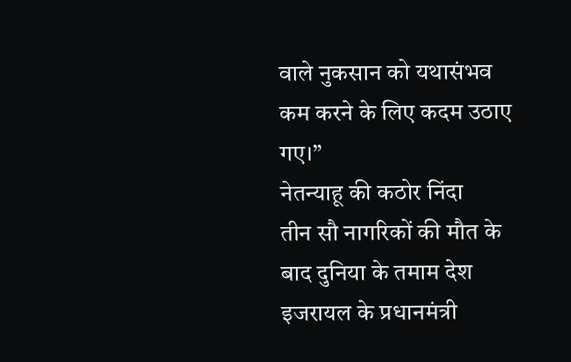वाले नुकसान को यथासंभव कम करने के लिए कदम उठाए गए।”
नेतन्याहू की कठोर निंदा
तीन सौ नागरिकों की मौत के बाद दुनिया के तमाम देश इजरायल के प्रधानमंत्री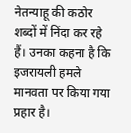नेतन्याहू की कठोर शब्दों में निंदा कर रहे हैं। उनका कहना है कि इजरायली हमले मानवता पर किया गया प्रहार है।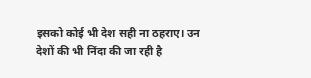इसको कोई भी देश सही ना ठहराए। उन देशों की भी निंदा की जा रही है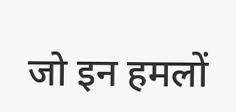जो इन हमलों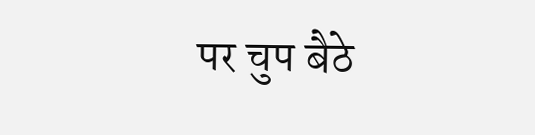पर चुप बैठे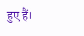हुए हैं।